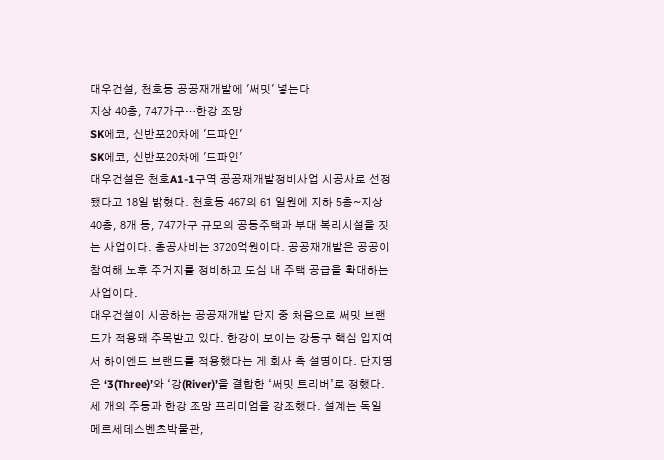대우건설, 천호동 공공재개발에 '써밋' 넣는다
지상 40층, 747가구…한강 조망
SK에코, 신반포20차에 '드파인'
SK에코, 신반포20차에 '드파인'
대우건설은 천호A1-1구역 공공재개발정비사업 시공사로 선정됐다고 18일 밝혔다. 천호동 467의 61 일원에 지하 5층~지상 40층, 8개 동, 747가구 규모의 공동주택과 부대 복리시설을 짓는 사업이다. 총공사비는 3720억원이다. 공공재개발은 공공이 참여해 노후 주거지를 정비하고 도심 내 주택 공급을 확대하는 사업이다.
대우건설이 시공하는 공공재개발 단지 중 처음으로 써밋 브랜드가 적용돼 주목받고 있다. 한강이 보이는 강동구 핵심 입지여서 하이엔드 브랜드를 적용했다는 게 회사 측 설명이다. 단지명은 ‘3(Three)’와 ‘강(River)’을 결합한 ‘써밋 트리버’로 정했다. 세 개의 주동과 한강 조망 프리미엄을 강조했다. 설계는 독일 메르세데스벤츠박물관,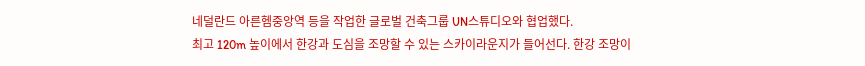네덜란드 아른헴중앙역 등을 작업한 글로벌 건축그룹 UN스튜디오와 협업했다.
최고 120m 높이에서 한강과 도심을 조망할 수 있는 스카이라운지가 들어선다. 한강 조망이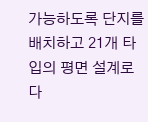가능하도록 단지를 배치하고 21개 타입의 평면 설계로 다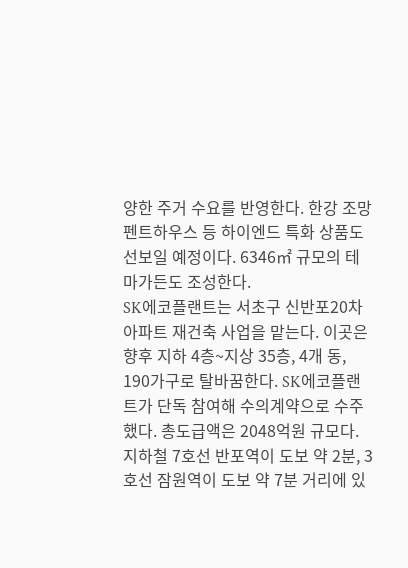양한 주거 수요를 반영한다. 한강 조망 펜트하우스 등 하이엔드 특화 상품도 선보일 예정이다. 6346㎡ 규모의 테마가든도 조성한다.
SK에코플랜트는 서초구 신반포20차 아파트 재건축 사업을 맡는다. 이곳은 향후 지하 4층~지상 35층, 4개 동, 190가구로 탈바꿈한다. SK에코플랜트가 단독 참여해 수의계약으로 수주했다. 총도급액은 2048억원 규모다. 지하철 7호선 반포역이 도보 약 2분, 3호선 잠원역이 도보 약 7분 거리에 있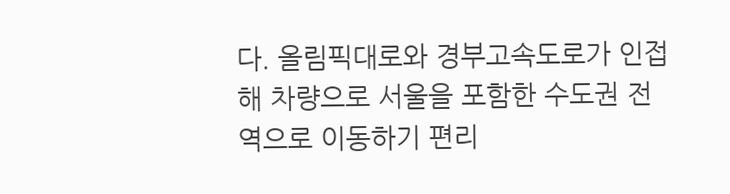다. 올림픽대로와 경부고속도로가 인접해 차량으로 서울을 포함한 수도권 전역으로 이동하기 편리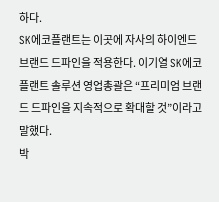하다.
SK에코플랜트는 이곳에 자사의 하이엔드 브랜드 드파인을 적용한다. 이기열 SK에코플랜트 솔루션 영업총괄은 “프리미엄 브랜드 드파인을 지속적으로 확대할 것”이라고 말했다.
박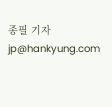종필 기자 jp@hankyung.com